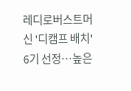레디로버스트머신 '디캠프 배치' 6기 선정…높은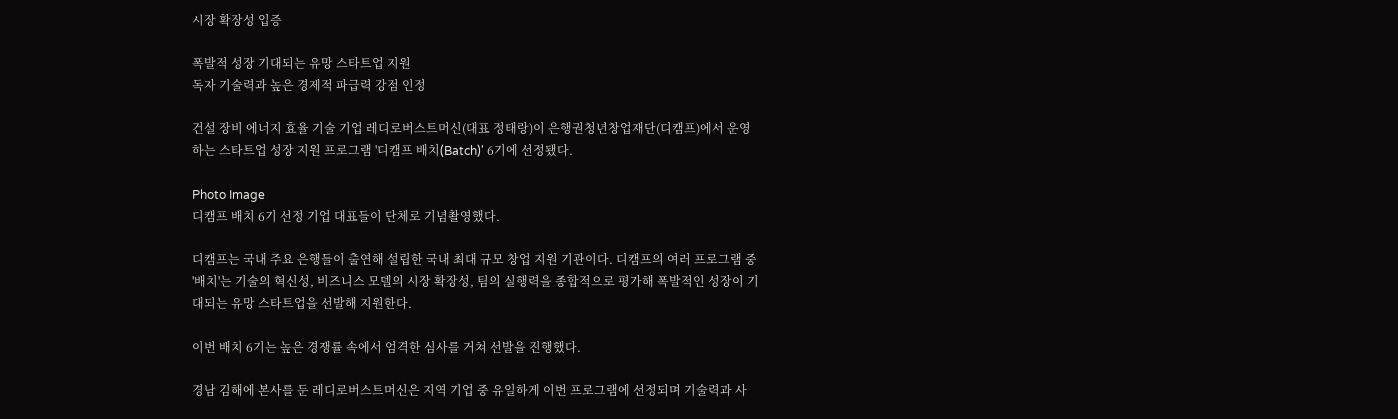시장 확장성 입증

폭발적 성장 기대되는 유망 스타트업 지원
독자 기술력과 높은 경제적 파급력 강점 인정

건설 장비 에너지 효율 기술 기업 레디로버스트머신(대표 정태랑)이 은행권청년창업재단(디캠프)에서 운영하는 스타트업 성장 지원 프로그램 '디캠프 배치(Batch)' 6기에 선정됐다.

Photo Image
디캠프 배치 6기 선정 기업 대표들이 단체로 기념촬영했다.

디캠프는 국내 주요 은행들이 출연해 설립한 국내 최대 규모 창업 지원 기관이다. 디캠프의 여러 프로그램 중 '배치'는 기술의 혁신성, 비즈니스 모델의 시장 확장성, 팀의 실행력을 종합적으로 평가해 폭발적인 성장이 기대되는 유망 스타트업을 선발해 지원한다.

이번 배치 6기는 높은 경쟁률 속에서 엄격한 심사를 거쳐 선발을 진행했다.

경남 김해에 본사를 둔 레디로버스트머신은 지역 기업 중 유일하게 이번 프로그램에 선정되며 기술력과 사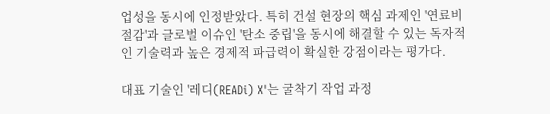업성을 동시에 인정받았다. 특히 건설 현장의 핵심 과제인 '연료비 절감'과 글로벌 이슈인 '탄소 중립'을 동시에 해결할 수 있는 독자적인 기술력과 높은 경제적 파급력이 확실한 강점이라는 평가다.

대표 기술인 '레디(READi) X'는 굴착기 작업 과정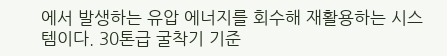에서 발생하는 유압 에너지를 회수해 재활용하는 시스템이다. 30톤급 굴착기 기준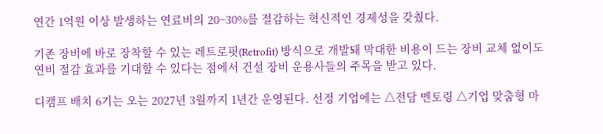연간 1억원 이상 발생하는 연료비의 20~30%를 절감하는 혁신적인 경제성을 갖췄다.

기존 장비에 바로 장착할 수 있는 레트로핏(Retrofit) 방식으로 개발돼 막대한 비용이 드는 장비 교체 없이도 연비 절감 효과를 기대할 수 있다는 점에서 건설 장비 운용사들의 주목을 받고 있다.

디캠프 배치 6기는 오는 2027년 3월까지 1년간 운영된다. 선정 기업에는 △전담 멘토링 △기업 맞춤형 마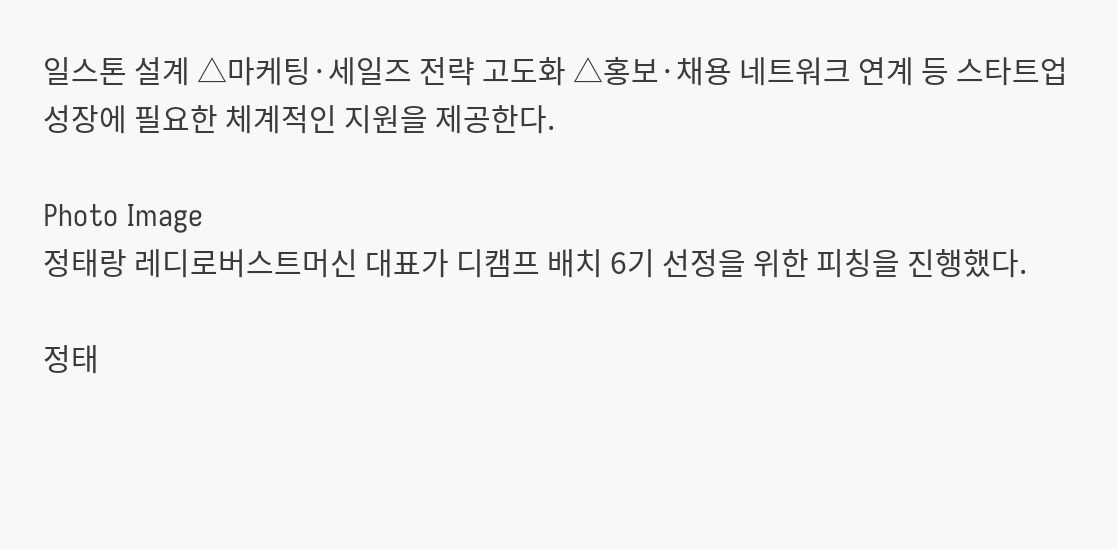일스톤 설계 △마케팅·세일즈 전략 고도화 △홍보·채용 네트워크 연계 등 스타트업 성장에 필요한 체계적인 지원을 제공한다.

Photo Image
정태랑 레디로버스트머신 대표가 디캠프 배치 6기 선정을 위한 피칭을 진행했다.

정태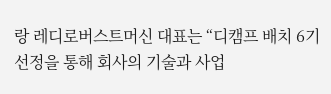랑 레디로버스트머신 대표는 “디캠프 배치 6기 선정을 통해 회사의 기술과 사업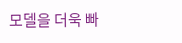모델을 더욱 빠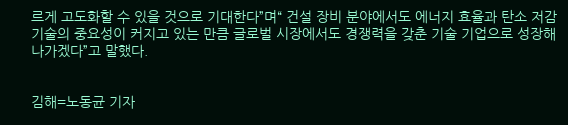르게 고도화할 수 있을 것으로 기대한다”며“ 건설 장비 분야에서도 에너지 효율과 탄소 저감 기술의 중요성이 커지고 있는 만큼 글로벌 시장에서도 경쟁력을 갖춘 기술 기업으로 성장해 나가겠다”고 말했다.


김해=노동균 기자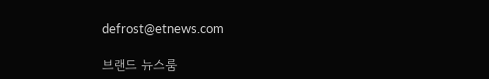defrost@etnews.com

브랜드 뉴스룸